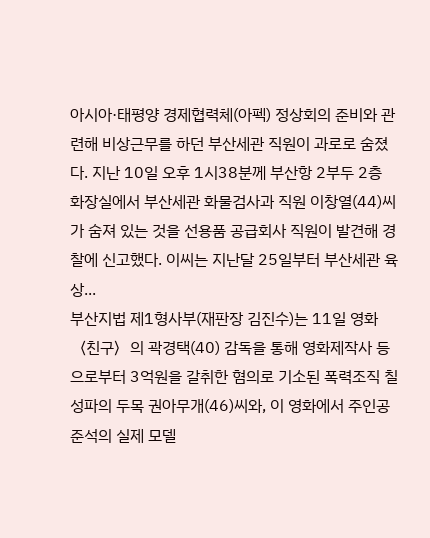아시아·태평양 경제협력체(아펙) 정상회의 준비와 관련해 비상근무를 하던 부산세관 직원이 과로로 숨졌다. 지난 10일 오후 1시38분께 부산항 2부두 2층 화장실에서 부산세관 화물검사과 직원 이창열(44)씨가 숨져 있는 것을 선용품 공급회사 직원이 발견해 경찰에 신고했다. 이씨는 지난달 25일부터 부산세관 육상...
부산지법 제1형사부(재판장 김진수)는 11일 영화 〈친구〉의 곽경택(40) 감독을 통해 영화제작사 등으로부터 3억원을 갈취한 혐의로 기소된 폭력조직 칠성파의 두목 권아무개(46)씨와, 이 영화에서 주인공 준석의 실제 모델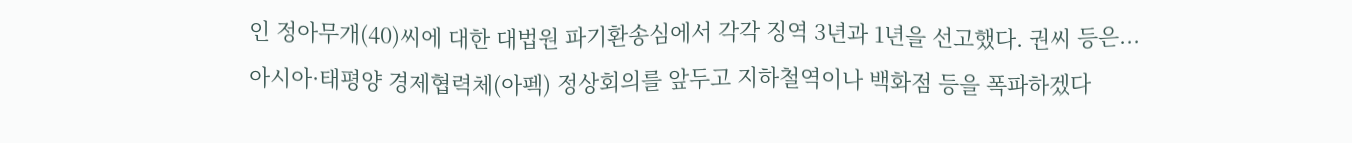인 정아무개(40)씨에 대한 대법원 파기환송심에서 각각 징역 3년과 1년을 선고했다. 권씨 등은...
아시아·태평양 경제협력체(아펙) 정상회의를 앞두고 지하철역이나 백화점 등을 폭파하겠다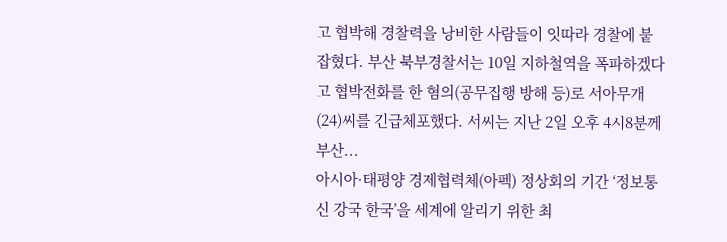고 협박해 경찰력을 낭비한 사람들이 잇따라 경찰에 붙잡혔다. 부산 북부경찰서는 10일 지하철역을 폭파하겠다고 협박전화를 한 혐의(공무집행 방해 등)로 서아무개(24)씨를 긴급체포했다. 서씨는 지난 2일 오후 4시8분께 부산...
아시아·태평양 경제협력체(아펙) 정상회의 기간 ‘정보통신 강국 한국’을 세계에 알리기 위한 최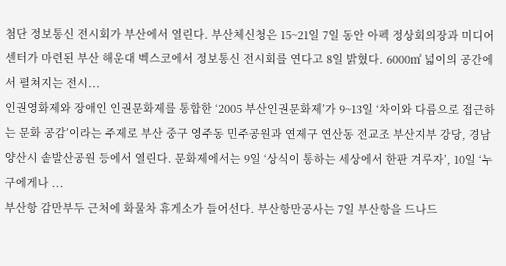첨단 정보통신 전시회가 부산에서 열린다. 부산체신청은 15~21일 7일 동안 아펙 정상회의장과 미디어센터가 마련된 부산 해운대 벡스코에서 정보통신 전시회를 연다고 8일 밝혔다. 6000㎡ 넓이의 공간에서 펼쳐지는 전시...
인권영화제와 장애인 인권문화제를 통합한 ‘2005 부산인권문화제’가 9~13일 ‘차이와 다름으로 접근하는 문화 공감’이라는 주제로 부산 중구 영주동 민주공원과 연제구 연산동 전교조 부산지부 강당, 경남 양산시 솥발산공원 등에서 열린다. 문화제에서는 9일 ‘상식이 통하는 세상에서 한판 겨루자’, 10일 ‘누구에게나 ...
부산항 감만부두 근처에 화물차 휴게소가 들어선다. 부산항만공사는 7일 부산항을 드나드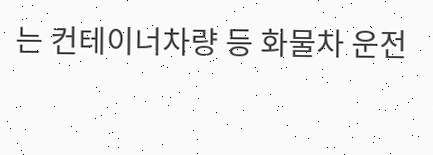는 컨테이너차량 등 화물차 운전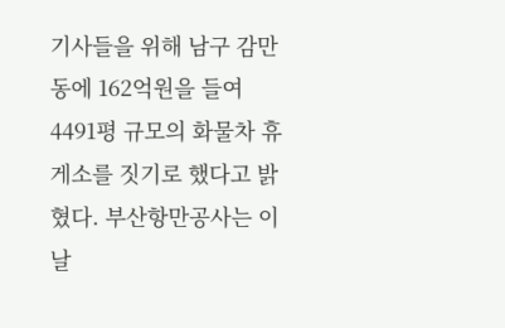기사들을 위해 남구 감만동에 162억원을 들여 4491평 규모의 화물차 휴게소를 짓기로 했다고 밝혔다. 부산항만공사는 이날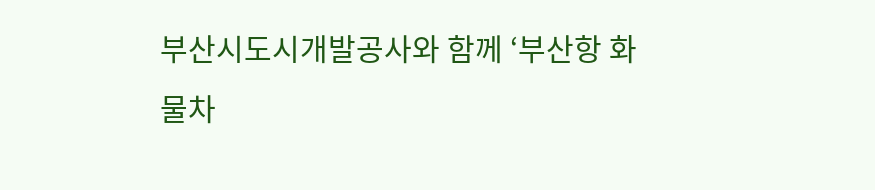부산시도시개발공사와 함께 ‘부산항 화물차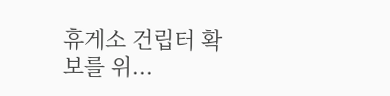휴게소 건립터 확보를 위...